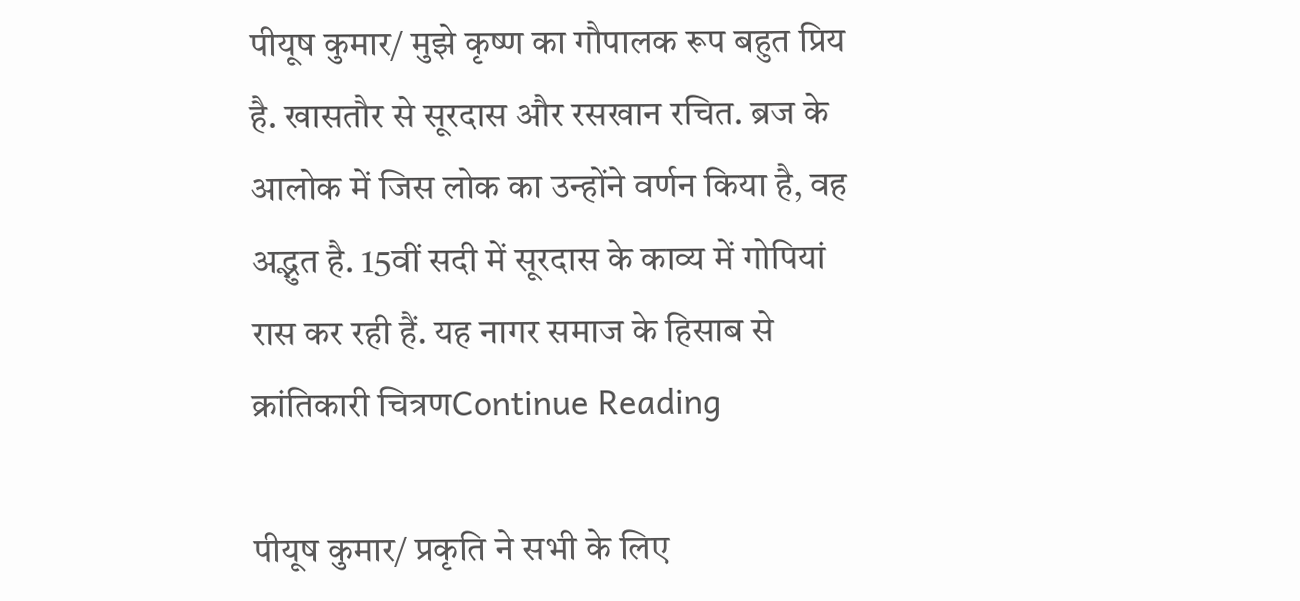पीयूष कुमार/ मुझे कृष्ण का गौपालक रूप बहुत प्रिय है. खासतौर से सूरदास और रसखान रचित. ब्रज के आलोक में जिस लोक का उन्होंने वर्णन किया है, वह अद्भुत है. 15वीं सदी में सूरदास के काव्य में गोपियां रास कर रही हैं. यह नागर समाज के हिसाब से क्रांतिकारी चित्रणContinue Reading

पीयूष कुमार/ प्रकृति ने सभी के लिए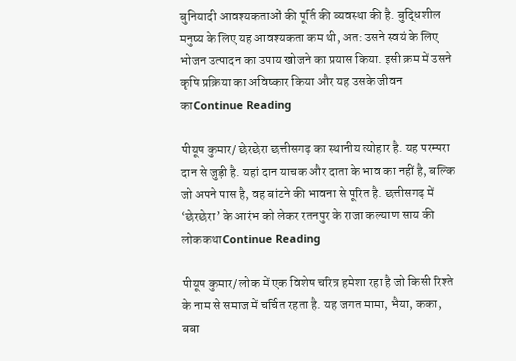बुनियादी आवश्यकताओं की पूर्ति की व्यवस्था की है. बुद्धिशील मनुष्य के लिए यह आवश्यकता कम थी, अत: उसने स्वयं के लिए भोजन उत्पादन का उपाय खोजने का प्रयास किया. इसी क्रम में उसने कृषि प्रक्रिया का अविष्कार किया और यह उसके जीवन काContinue Reading

पीयूष कुमार/ छेरछेरा छत्तीसगढ़ का स्थानीय त्योहार है. यह परम्परा दान से जुड़ी है. यहां दान याचक और दाता के भाव का नहीं है, बल्कि जो अपने पास है, वह बांटने की भावना से पूरित है. छत्तीसगढ़ में ‘छेरछेरा’ के आरंभ को लेकर रतनपुर के राजा कल्याण साय की लोककथाContinue Reading

पीयूष कुमार/ लोक में एक विशेष चरित्र हमेशा रहा है जो किसी रिश्ते के नाम से समाज में चर्चित रहता है. यह जगत मामा, भैया, कका, बबा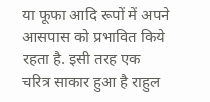या फूफा आदि रूपों में अपने आसपास को प्रभावित किये रहता है. इसी तरह एक चरित्र साकार हुआ है राहुल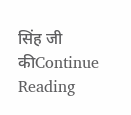सिंह जी कीContinue Reading